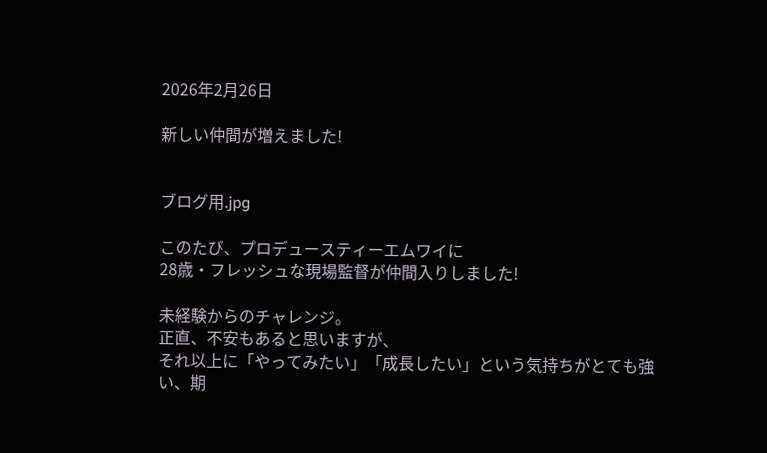2026年2月26日

新しい仲間が増えました!


ブログ用.jpg

このたび、プロデュースティーエムワイに
28歳・フレッシュな現場監督が仲間入りしました!

未経験からのチャレンジ。
正直、不安もあると思いますが、
それ以上に「やってみたい」「成長したい」という気持ちがとても強い、期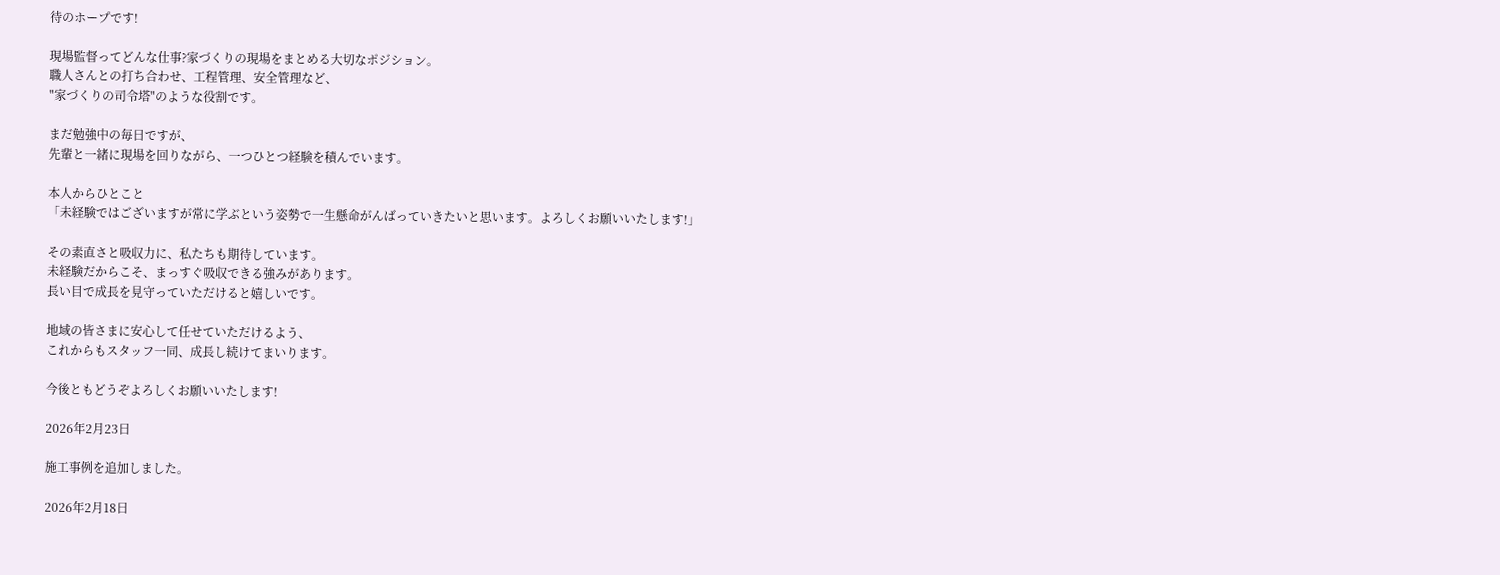待のホープです!

現場監督ってどんな仕事?家づくりの現場をまとめる大切なポジション。
職人さんとの打ち合わせ、工程管理、安全管理など、
"家づくりの司令塔"のような役割です。

まだ勉強中の毎日ですが、
先輩と一緒に現場を回りながら、一つひとつ経験を積んでいます。

本人からひとこと
「未経験ではございますが常に学ぶという姿勢で一生懸命がんばっていきたいと思います。よろしくお願いいたします!」

その素直さと吸収力に、私たちも期待しています。
未経験だからこそ、まっすぐ吸収できる強みがあります。
長い目で成長を見守っていただけると嬉しいです。

地域の皆さまに安心して任せていただけるよう、
これからもスタッフ一同、成長し続けてまいります。

今後ともどうぞよろしくお願いいたします!

2026年2月23日

施工事例を追加しました。

2026年2月18日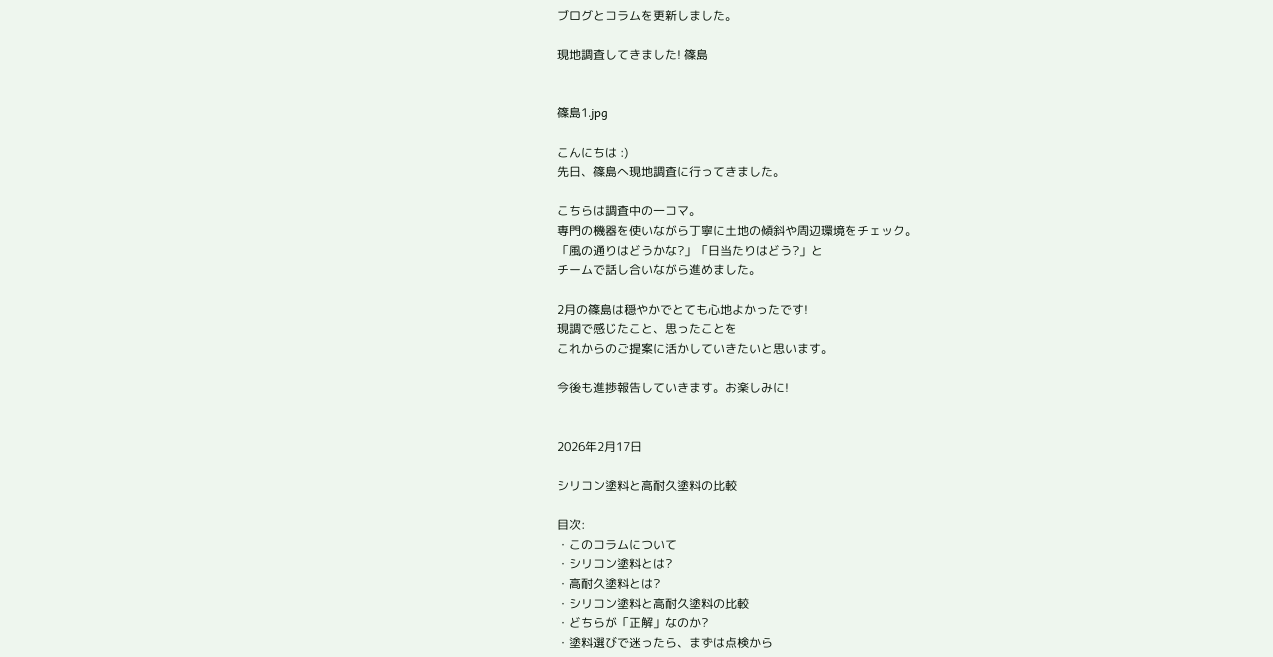ブログとコラムを更新しました。

現地調査してきました! 篠島


篠島1.jpg

こんにちは :)
先日、篠島へ現地調査に行ってきました。

こちらは調査中の一コマ。
専門の機器を使いながら丁寧に土地の傾斜や周辺環境をチェック。
「風の通りはどうかな?」「日当たりはどう?」と
チームで話し合いながら進めました。

2月の篠島は穏やかでとても心地よかったです!
現調で感じたこと、思ったことを
これからのご提案に活かしていきたいと思います。

今後も進捗報告していきます。お楽しみに!


2026年2月17日

シリコン塗料と高耐久塗料の比較

目次:
・このコラムについて
・シリコン塗料とは?
・高耐久塗料とは?
・シリコン塗料と高耐久塗料の比較
・どちらが「正解」なのか?
・塗料選びで迷ったら、まずは点検から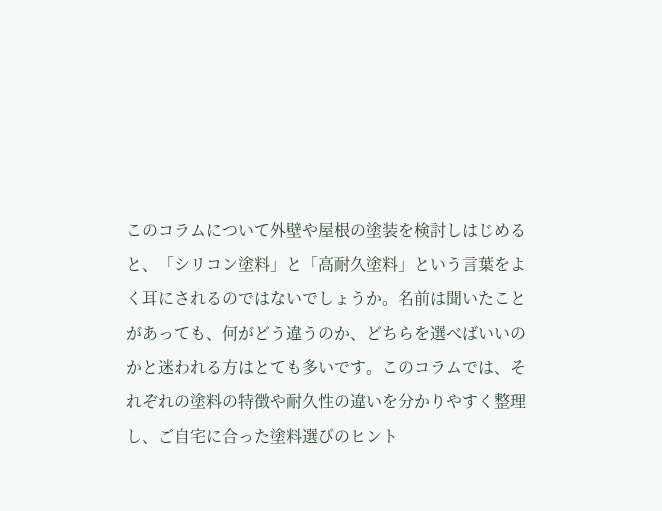このコラムについて外壁や屋根の塗装を検討しはじめると、「シリコン塗料」と「高耐久塗料」という言葉をよく耳にされるのではないでしょうか。名前は聞いたことがあっても、何がどう違うのか、どちらを選べばいいのかと迷われる方はとても多いです。このコラムでは、それぞれの塗料の特徴や耐久性の違いを分かりやすく整理し、ご自宅に合った塗料選びのヒント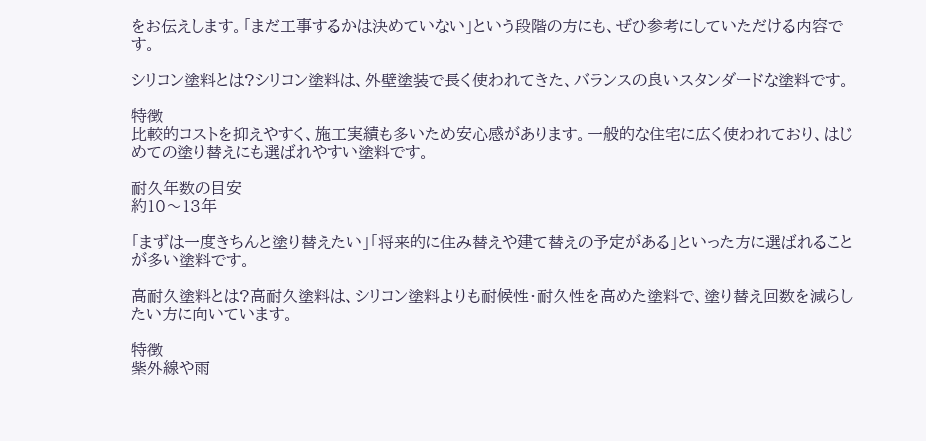をお伝えします。「まだ工事するかは決めていない」という段階の方にも、ぜひ参考にしていただける内容です。

シリコン塗料とは?シリコン塗料は、外壁塗装で長く使われてきた、バランスの良いスタンダードな塗料です。

特徴
比較的コストを抑えやすく、施工実績も多いため安心感があります。一般的な住宅に広く使われており、はじめての塗り替えにも選ばれやすい塗料です。

耐久年数の目安
約10〜13年

「まずは一度きちんと塗り替えたい」「将来的に住み替えや建て替えの予定がある」といった方に選ばれることが多い塗料です。

高耐久塗料とは?高耐久塗料は、シリコン塗料よりも耐候性・耐久性を高めた塗料で、塗り替え回数を減らしたい方に向いています。

特徴
紫外線や雨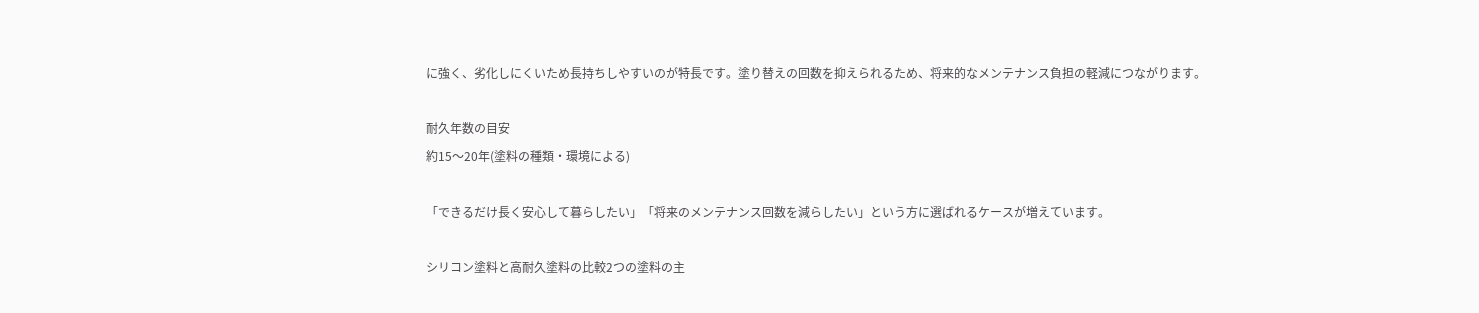に強く、劣化しにくいため長持ちしやすいのが特長です。塗り替えの回数を抑えられるため、将来的なメンテナンス負担の軽減につながります。

耐久年数の目安
約15〜20年(塗料の種類・環境による)

「できるだけ長く安心して暮らしたい」「将来のメンテナンス回数を減らしたい」という方に選ばれるケースが増えています。

シリコン塗料と高耐久塗料の比較2つの塗料の主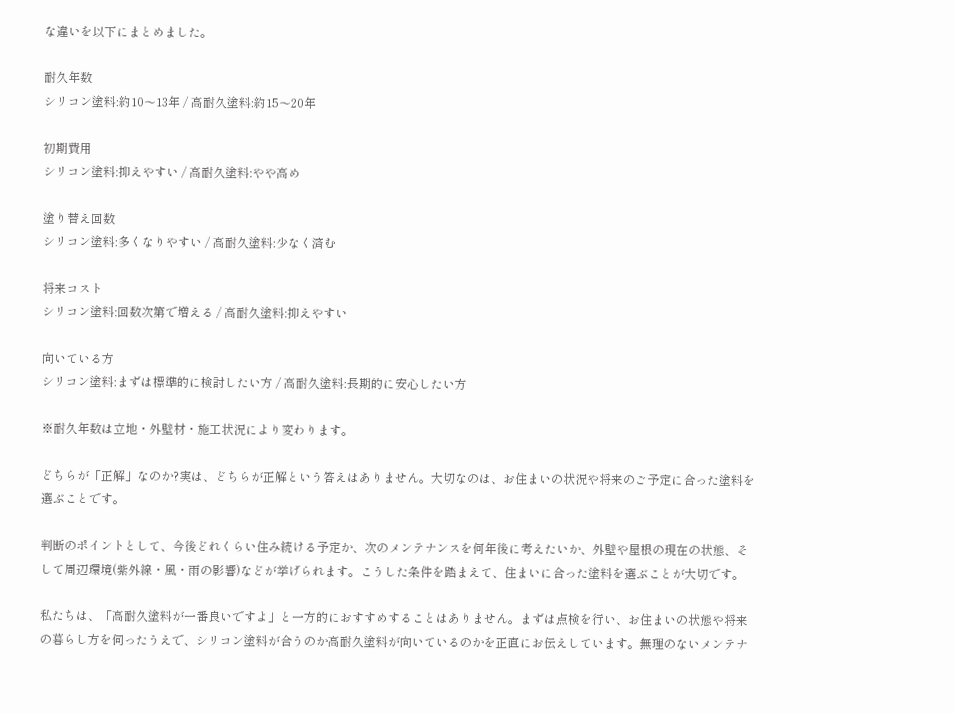な違いを以下にまとめました。

耐久年数
シリコン塗料:約10〜13年 / 高耐久塗料:約15〜20年

初期費用
シリコン塗料:抑えやすい / 高耐久塗料:やや高め

塗り替え回数
シリコン塗料:多くなりやすい / 高耐久塗料:少なく済む

将来コスト
シリコン塗料:回数次第で増える / 高耐久塗料:抑えやすい

向いている方
シリコン塗料:まずは標準的に検討したい方 / 高耐久塗料:長期的に安心したい方

※耐久年数は立地・外壁材・施工状況により変わります。

どちらが「正解」なのか?実は、どちらが正解という答えはありません。大切なのは、お住まいの状況や将来のご予定に合った塗料を選ぶことです。

判断のポイントとして、今後どれくらい住み続ける予定か、次のメンテナンスを何年後に考えたいか、外壁や屋根の現在の状態、そして周辺環境(紫外線・風・雨の影響)などが挙げられます。こうした条件を踏まえて、住まいに合った塗料を選ぶことが大切です。

私たちは、「高耐久塗料が一番良いですよ」と一方的におすすめすることはありません。まずは点検を行い、お住まいの状態や将来の暮らし方を伺ったうえで、シリコン塗料が合うのか高耐久塗料が向いているのかを正直にお伝えしています。無理のないメンテナ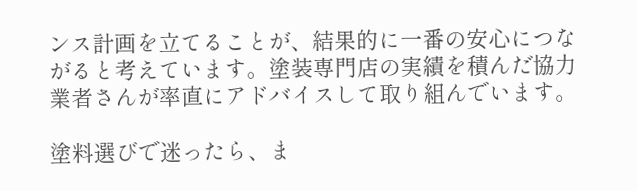ンス計画を立てることが、結果的に一番の安心につながると考えています。塗装専門店の実績を積んだ協力業者さんが率直にアドバイスして取り組んでいます。

塗料選びで迷ったら、ま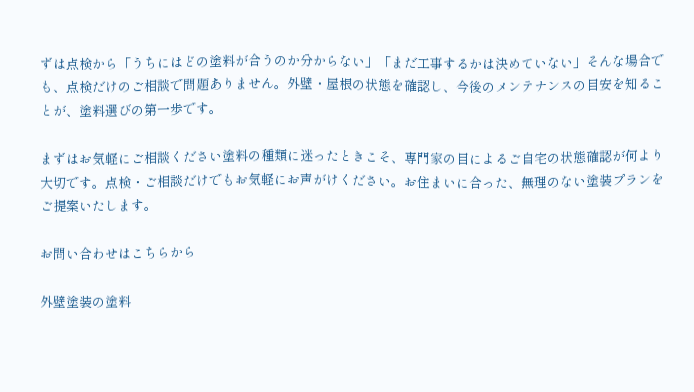ずは点検から「うちにはどの塗料が合うのか分からない」「まだ工事するかは決めていない」そんな場合でも、点検だけのご相談で問題ありません。外壁・屋根の状態を確認し、今後のメンテナンスの目安を知ることが、塗料選びの第一歩です。

まずはお気軽にご相談ください塗料の種類に迷ったときこそ、専門家の目によるご自宅の状態確認が何より大切です。点検・ご相談だけでもお気軽にお声がけください。お住まいに合った、無理のない塗装プランをご提案いたします。

お問い合わせはこちらから

外壁塗装の塗料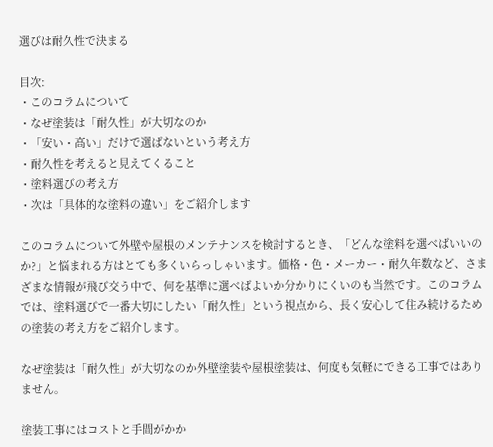選びは耐久性で決まる

目次:
・このコラムについて
・なぜ塗装は「耐久性」が大切なのか
・「安い・高い」だけで選ばないという考え方
・耐久性を考えると見えてくること
・塗料選びの考え方
・次は「具体的な塗料の違い」をご紹介します

このコラムについて外壁や屋根のメンテナンスを検討するとき、「どんな塗料を選べばいいのか?」と悩まれる方はとても多くいらっしゃいます。価格・色・メーカー・耐久年数など、さまざまな情報が飛び交う中で、何を基準に選べばよいか分かりにくいのも当然です。このコラムでは、塗料選びで一番大切にしたい「耐久性」という視点から、長く安心して住み続けるための塗装の考え方をご紹介します。

なぜ塗装は「耐久性」が大切なのか外壁塗装や屋根塗装は、何度も気軽にできる工事ではありません。

塗装工事にはコストと手間がかか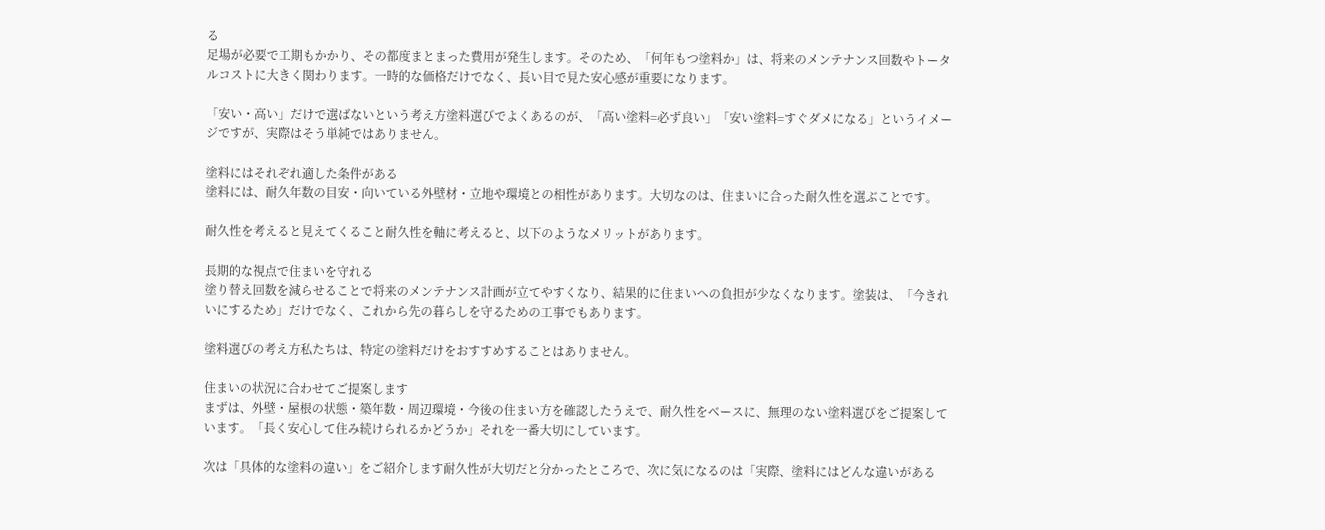る
足場が必要で工期もかかり、その都度まとまった費用が発生します。そのため、「何年もつ塗料か」は、将来のメンテナンス回数やトータルコストに大きく関わります。一時的な価格だけでなく、長い目で見た安心感が重要になります。

「安い・高い」だけで選ばないという考え方塗料選びでよくあるのが、「高い塗料=必ず良い」「安い塗料=すぐダメになる」というイメージですが、実際はそう単純ではありません。

塗料にはそれぞれ適した条件がある
塗料には、耐久年数の目安・向いている外壁材・立地や環境との相性があります。大切なのは、住まいに合った耐久性を選ぶことです。

耐久性を考えると見えてくること耐久性を軸に考えると、以下のようなメリットがあります。

長期的な視点で住まいを守れる
塗り替え回数を減らせることで将来のメンテナンス計画が立てやすくなり、結果的に住まいへの負担が少なくなります。塗装は、「今きれいにするため」だけでなく、これから先の暮らしを守るための工事でもあります。

塗料選びの考え方私たちは、特定の塗料だけをおすすめすることはありません。

住まいの状況に合わせてご提案します
まずは、外壁・屋根の状態・築年数・周辺環境・今後の住まい方を確認したうえで、耐久性をベースに、無理のない塗料選びをご提案しています。「長く安心して住み続けられるかどうか」それを一番大切にしています。

次は「具体的な塗料の違い」をご紹介します耐久性が大切だと分かったところで、次に気になるのは「実際、塗料にはどんな違いがある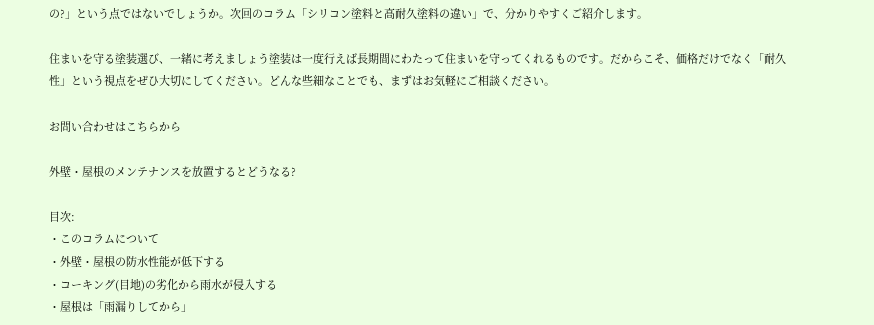の?」という点ではないでしょうか。次回のコラム「シリコン塗料と高耐久塗料の違い」で、分かりやすくご紹介します。

住まいを守る塗装選び、一緒に考えましょう塗装は一度行えば長期間にわたって住まいを守ってくれるものです。だからこそ、価格だけでなく「耐久性」という視点をぜひ大切にしてください。どんな些細なことでも、まずはお気軽にご相談ください。

お問い合わせはこちらから

外壁・屋根のメンテナンスを放置するとどうなる?

目次:
・このコラムについて
・外壁・屋根の防水性能が低下する
・コーキング(目地)の劣化から雨水が侵入する
・屋根は「雨漏りしてから」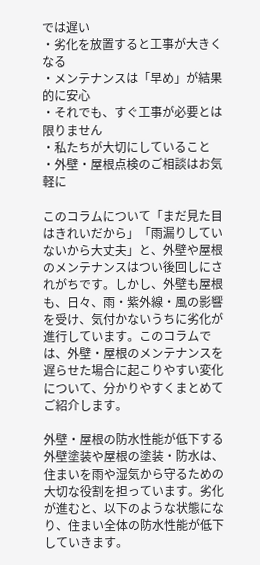では遅い
・劣化を放置すると工事が大きくなる
・メンテナンスは「早め」が結果的に安心
・それでも、すぐ工事が必要とは限りません
・私たちが大切にしていること
・外壁・屋根点検のご相談はお気軽に

このコラムについて「まだ見た目はきれいだから」「雨漏りしていないから大丈夫」と、外壁や屋根のメンテナンスはつい後回しにされがちです。しかし、外壁も屋根も、日々、雨・紫外線・風の影響を受け、気付かないうちに劣化が進行しています。このコラムでは、外壁・屋根のメンテナンスを遅らせた場合に起こりやすい変化について、分かりやすくまとめてご紹介します。

外壁・屋根の防水性能が低下する外壁塗装や屋根の塗装・防水は、住まいを雨や湿気から守るための大切な役割を担っています。劣化が進むと、以下のような状態になり、住まい全体の防水性能が低下していきます。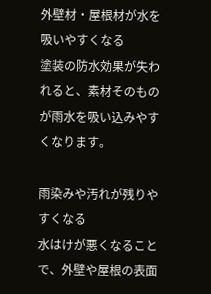外壁材・屋根材が水を吸いやすくなる
塗装の防水効果が失われると、素材そのものが雨水を吸い込みやすくなります。

雨染みや汚れが残りやすくなる
水はけが悪くなることで、外壁や屋根の表面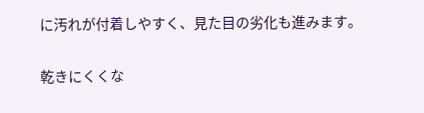に汚れが付着しやすく、見た目の劣化も進みます。

乾きにくくな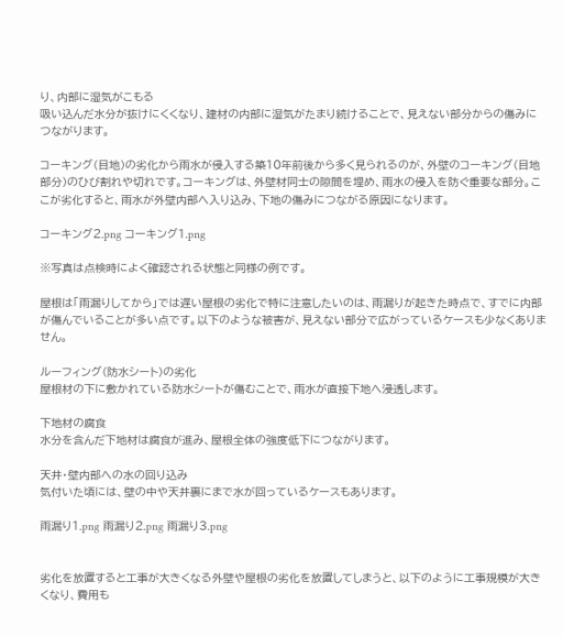り、内部に湿気がこもる
吸い込んだ水分が抜けにくくなり、建材の内部に湿気がたまり続けることで、見えない部分からの傷みにつながります。

コーキング(目地)の劣化から雨水が侵入する築10年前後から多く見られるのが、外壁のコーキング(目地部分)のひび割れや切れです。コーキングは、外壁材同士の隙間を埋め、雨水の侵入を防ぐ重要な部分。ここが劣化すると、雨水が外壁内部へ入り込み、下地の傷みにつながる原因になります。

コーキング2.png コーキング1.png

※写真は点検時によく確認される状態と同様の例です。

屋根は「雨漏りしてから」では遅い屋根の劣化で特に注意したいのは、雨漏りが起きた時点で、すでに内部が傷んでいることが多い点です。以下のような被害が、見えない部分で広がっているケースも少なくありません。

ルーフィング(防水シート)の劣化
屋根材の下に敷かれている防水シートが傷むことで、雨水が直接下地へ浸透します。

下地材の腐食
水分を含んだ下地材は腐食が進み、屋根全体の強度低下につながります。

天井・壁内部への水の回り込み
気付いた頃には、壁の中や天井裏にまで水が回っているケースもあります。

雨漏り1.png 雨漏り2.png 雨漏り3.png


劣化を放置すると工事が大きくなる外壁や屋根の劣化を放置してしまうと、以下のように工事規模が大きくなり、費用も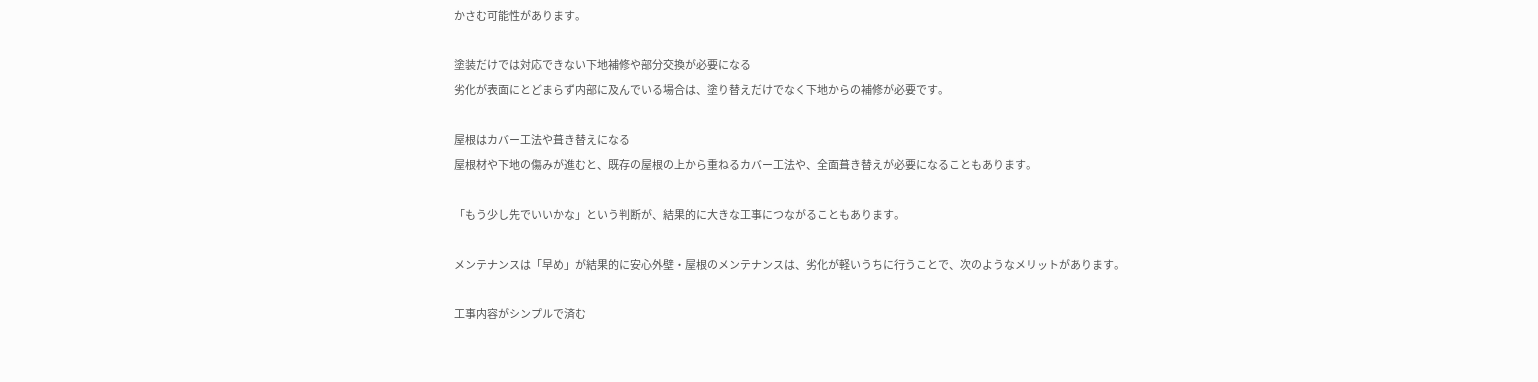かさむ可能性があります。

塗装だけでは対応できない下地補修や部分交換が必要になる
劣化が表面にとどまらず内部に及んでいる場合は、塗り替えだけでなく下地からの補修が必要です。

屋根はカバー工法や葺き替えになる
屋根材や下地の傷みが進むと、既存の屋根の上から重ねるカバー工法や、全面葺き替えが必要になることもあります。

「もう少し先でいいかな」という判断が、結果的に大きな工事につながることもあります。

メンテナンスは「早め」が結果的に安心外壁・屋根のメンテナンスは、劣化が軽いうちに行うことで、次のようなメリットがあります。

工事内容がシンプルで済む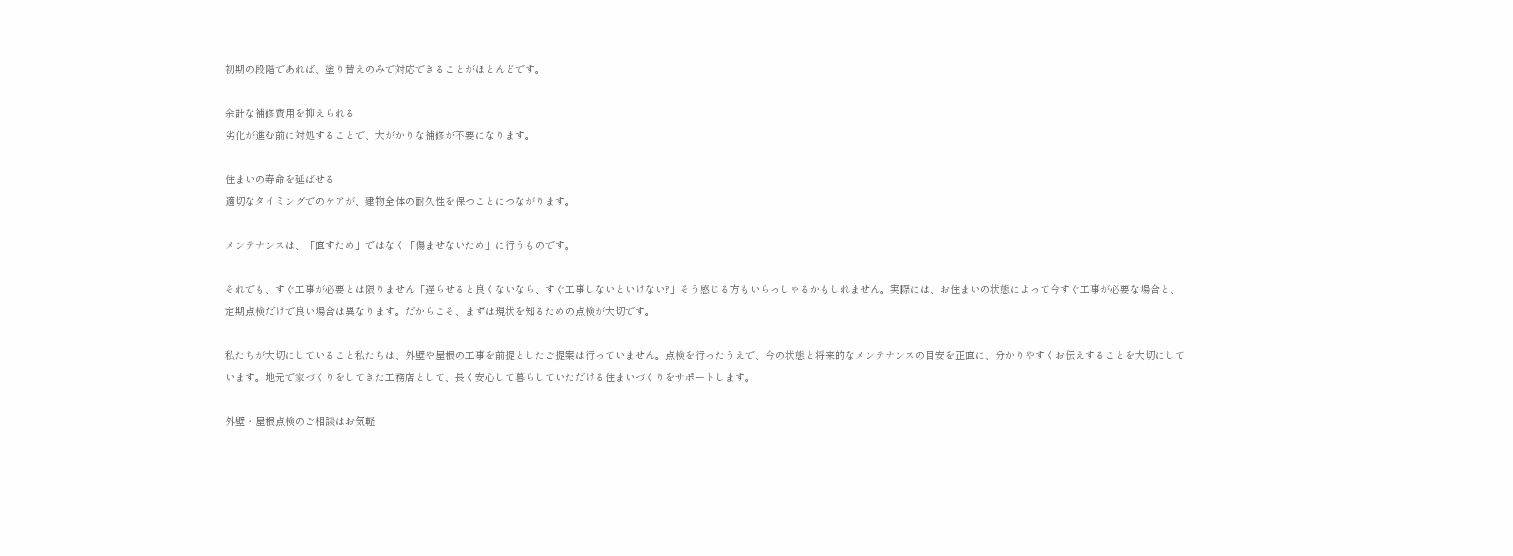初期の段階であれば、塗り替えのみで対応できることがほとんどです。

余計な補修費用を抑えられる
劣化が進む前に対処することで、大がかりな補修が不要になります。

住まいの寿命を延ばせる
適切なタイミングでのケアが、建物全体の耐久性を保つことにつながります。

メンテナンスは、「直すため」ではなく「傷ませないため」に行うものです。

それでも、すぐ工事が必要とは限りません「遅らせると良くないなら、すぐ工事しないといけない?」そう感じる方もいらっしゃるかもしれません。実際には、お住まいの状態によって今すぐ工事が必要な場合と、定期点検だけで良い場合は異なります。だからこそ、まずは現状を知るための点検が大切です。

私たちが大切にしていること私たちは、外壁や屋根の工事を前提としたご提案は行っていません。点検を行ったうえで、今の状態と将来的なメンテナンスの目安を正直に、分かりやすくお伝えすることを大切にしています。地元で家づくりをしてきた工務店として、長く安心して暮らしていただける住まいづくりをサポートします。

外壁・屋根点検のご相談はお気軽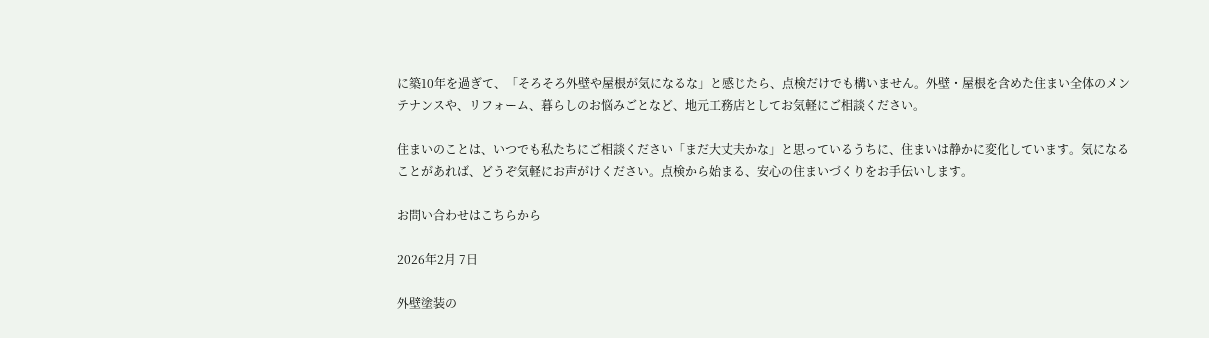に築10年を過ぎて、「そろそろ外壁や屋根が気になるな」と感じたら、点検だけでも構いません。外壁・屋根を含めた住まい全体のメンテナンスや、リフォーム、暮らしのお悩みごとなど、地元工務店としてお気軽にご相談ください。

住まいのことは、いつでも私たちにご相談ください「まだ大丈夫かな」と思っているうちに、住まいは静かに変化しています。気になることがあれば、どうぞ気軽にお声がけください。点検から始まる、安心の住まいづくりをお手伝いします。

お問い合わせはこちらから

2026年2月 7日

外壁塗装の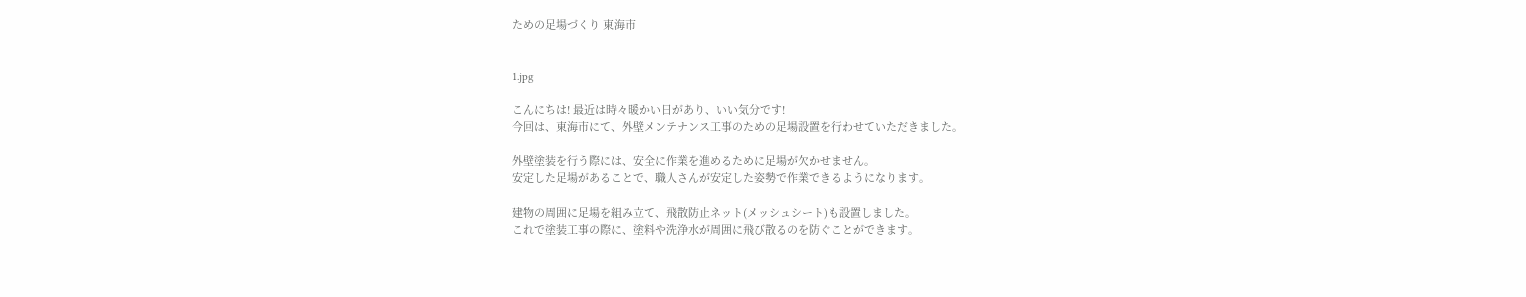ための足場づくり 東海市


1.jpg

こんにちは! 最近は時々暖かい日があり、いい気分です!
今回は、東海市にて、外壁メンテナンス工事のための足場設置を行わせていただきました。

外壁塗装を行う際には、安全に作業を進めるために足場が欠かせません。
安定した足場があることで、職人さんが安定した姿勢で作業できるようになります。

建物の周囲に足場を組み立て、飛散防止ネット(メッシュシート)も設置しました。
これで塗装工事の際に、塗料や洗浄水が周囲に飛び散るのを防ぐことができます。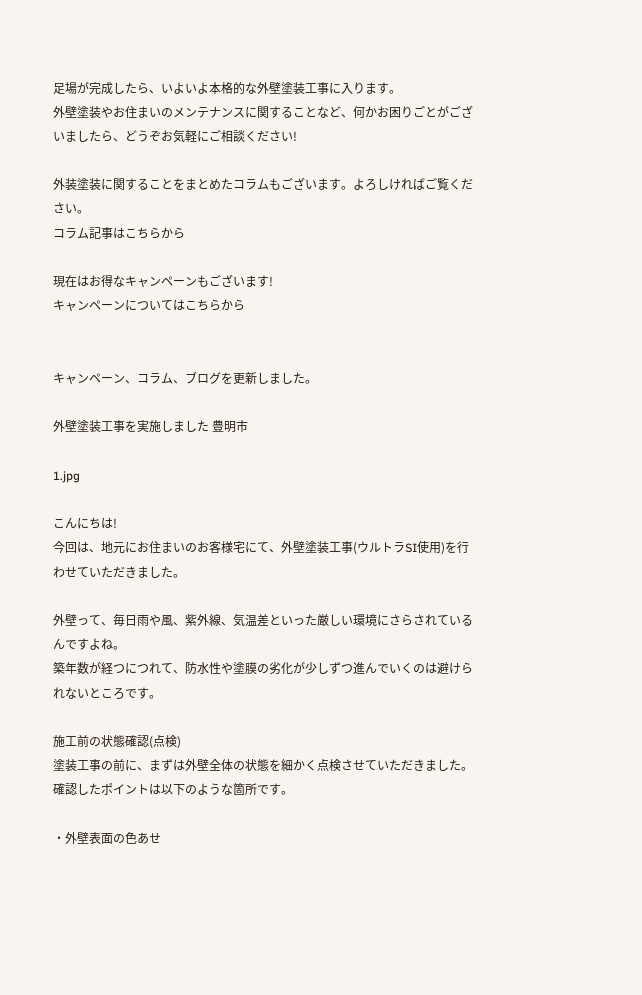足場が完成したら、いよいよ本格的な外壁塗装工事に入ります。
外壁塗装やお住まいのメンテナンスに関することなど、何かお困りごとがございましたら、どうぞお気軽にご相談ください!

外装塗装に関することをまとめたコラムもございます。よろしければご覧ください。
コラム記事はこちらから

現在はお得なキャンペーンもございます!
キャンペーンについてはこちらから


キャンペーン、コラム、ブログを更新しました。

外壁塗装工事を実施しました 豊明市

1.jpg

こんにちは!
今回は、地元にお住まいのお客様宅にて、外壁塗装工事(ウルトラSI使用)を行わせていただきました。

外壁って、毎日雨や風、紫外線、気温差といった厳しい環境にさらされているんですよね。
築年数が経つにつれて、防水性や塗膜の劣化が少しずつ進んでいくのは避けられないところです。

施工前の状態確認(点検)
塗装工事の前に、まずは外壁全体の状態を細かく点検させていただきました。確認したポイントは以下のような箇所です。

・外壁表面の色あせ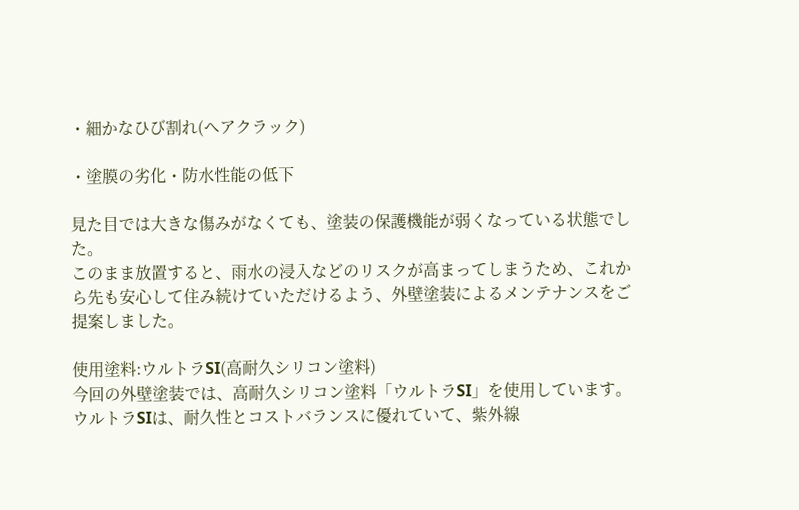・細かなひび割れ(ヘアクラック)

・塗膜の劣化・防水性能の低下

見た目では大きな傷みがなくても、塗装の保護機能が弱くなっている状態でした。
このまま放置すると、雨水の浸入などのリスクが高まってしまうため、これから先も安心して住み続けていただけるよう、外壁塗装によるメンテナンスをご提案しました。

使用塗料:ウルトラSI(高耐久シリコン塗料)
今回の外壁塗装では、高耐久シリコン塗料「ウルトラSI」を使用しています。
ウルトラSIは、耐久性とコストバランスに優れていて、紫外線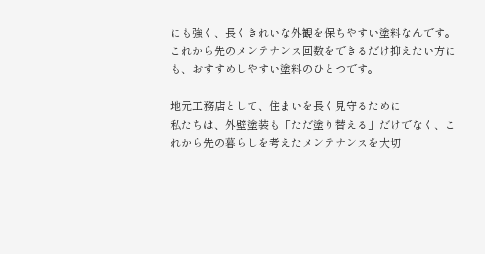にも強く、長くきれいな外観を保ちやすい塗料なんです。
これから先のメンテナンス回数をできるだけ抑えたい方にも、おすすめしやすい塗料のひとつです。

地元工務店として、住まいを長く見守るために
私たちは、外壁塗装も「ただ塗り替える」だけでなく、これから先の暮らしを考えたメンテナンスを大切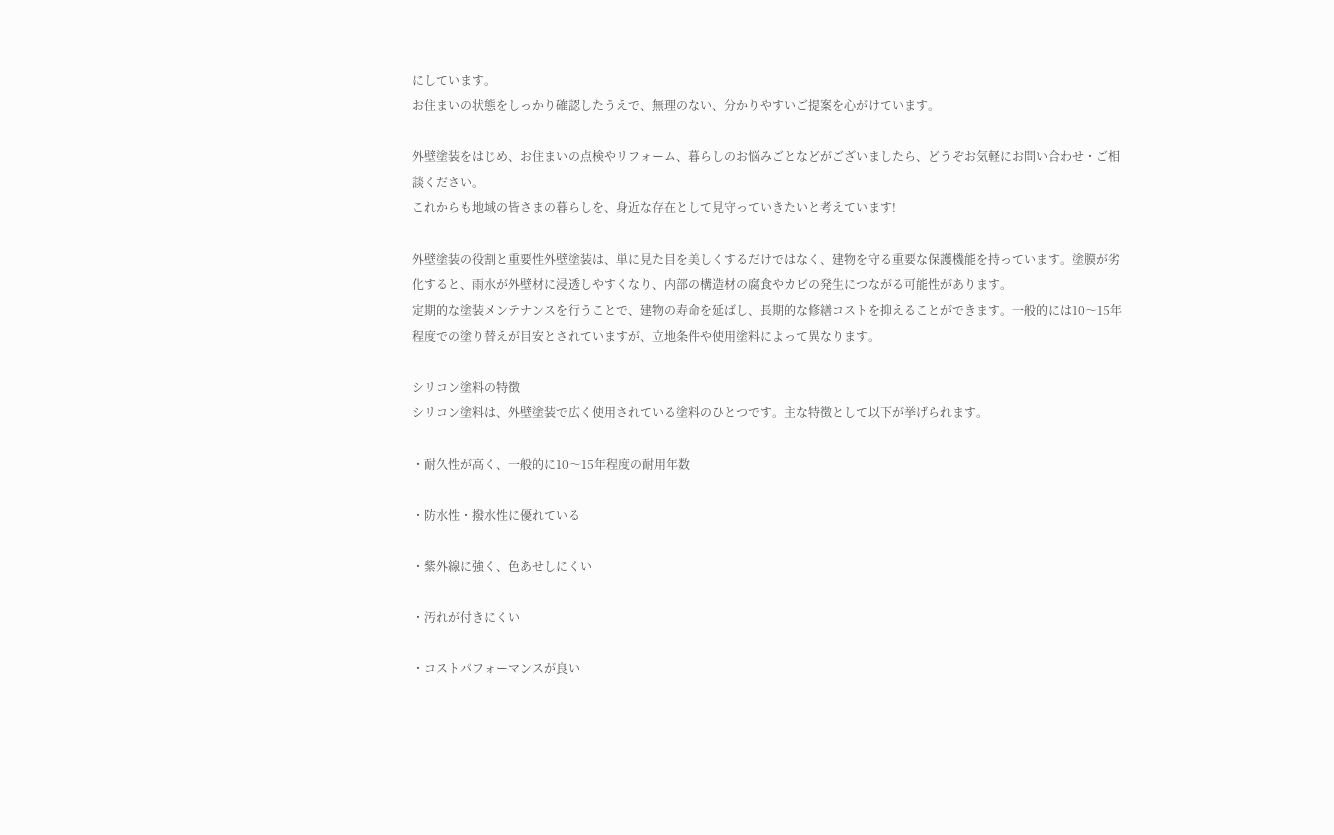にしています。
お住まいの状態をしっかり確認したうえで、無理のない、分かりやすいご提案を心がけています。

外壁塗装をはじめ、お住まいの点検やリフォーム、暮らしのお悩みごとなどがございましたら、どうぞお気軽にお問い合わせ・ご相談ください。
これからも地域の皆さまの暮らしを、身近な存在として見守っていきたいと考えています!

外壁塗装の役割と重要性外壁塗装は、単に見た目を美しくするだけではなく、建物を守る重要な保護機能を持っています。塗膜が劣化すると、雨水が外壁材に浸透しやすくなり、内部の構造材の腐食やカビの発生につながる可能性があります。
定期的な塗装メンテナンスを行うことで、建物の寿命を延ばし、長期的な修繕コストを抑えることができます。一般的には10〜15年程度での塗り替えが目安とされていますが、立地条件や使用塗料によって異なります。

シリコン塗料の特徴
シリコン塗料は、外壁塗装で広く使用されている塗料のひとつです。主な特徴として以下が挙げられます。

・耐久性が高く、一般的に10〜15年程度の耐用年数

・防水性・撥水性に優れている

・紫外線に強く、色あせしにくい

・汚れが付きにくい

・コストパフォーマンスが良い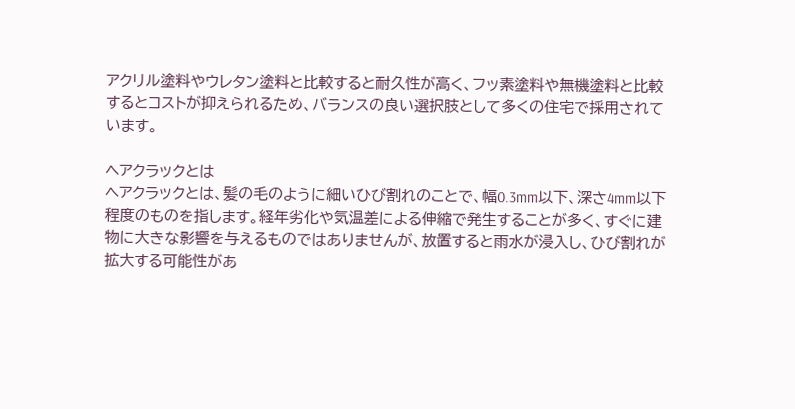アクリル塗料やウレタン塗料と比較すると耐久性が高く、フッ素塗料や無機塗料と比較するとコストが抑えられるため、バランスの良い選択肢として多くの住宅で採用されています。

ヘアクラックとは
ヘアクラックとは、髪の毛のように細いひび割れのことで、幅0.3mm以下、深さ4mm以下程度のものを指します。経年劣化や気温差による伸縮で発生することが多く、すぐに建物に大きな影響を与えるものではありませんが、放置すると雨水が浸入し、ひび割れが拡大する可能性があ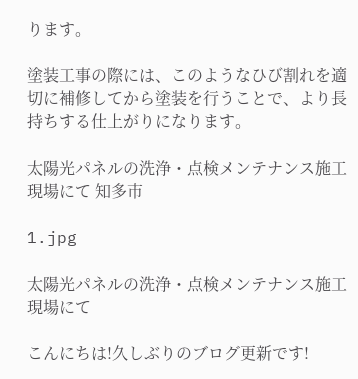ります。

塗装工事の際には、このようなひび割れを適切に補修してから塗装を行うことで、より長持ちする仕上がりになります。

太陽光パネルの洗浄・点検メンテナンス施工現場にて 知多市

1.jpg

太陽光パネルの洗浄・点検メンテナンス施工現場にて

こんにちは!久しぶりのブログ更新です!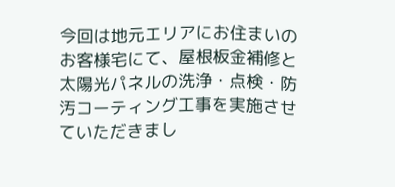今回は地元エリアにお住まいのお客様宅にて、屋根板金補修と太陽光パネルの洗浄・点検・防汚コーティング工事を実施させていただきまし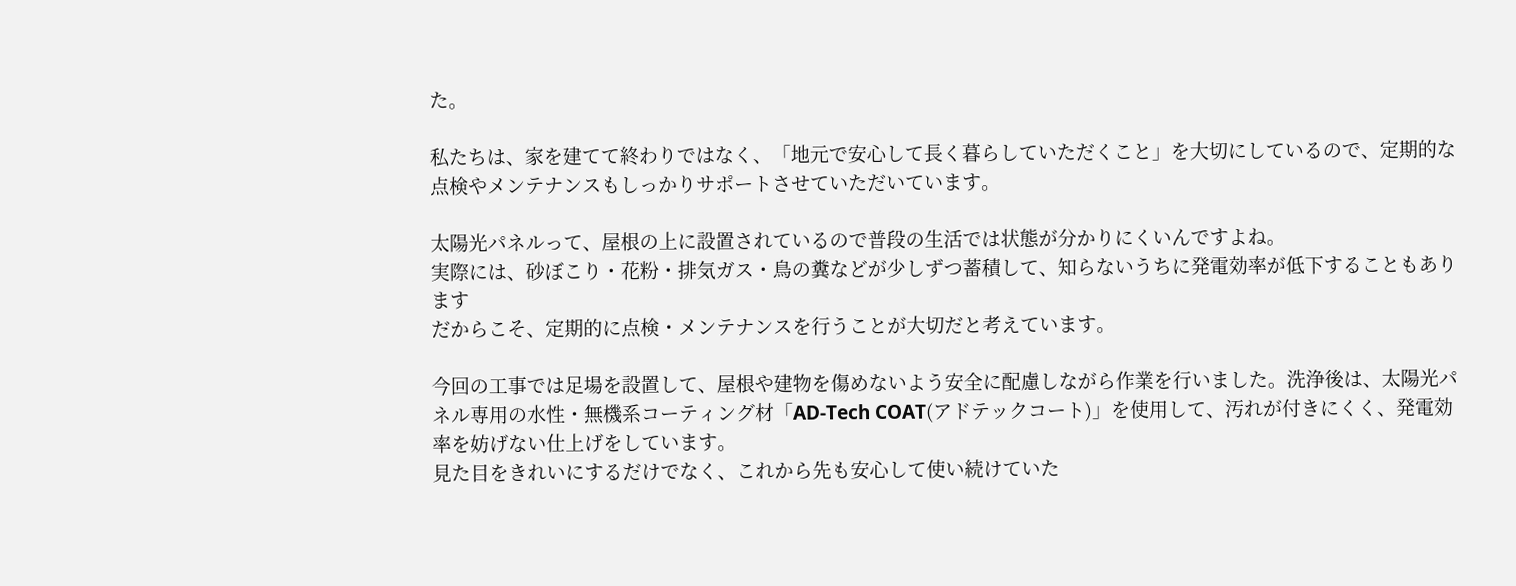た。

私たちは、家を建てて終わりではなく、「地元で安心して長く暮らしていただくこと」を大切にしているので、定期的な点検やメンテナンスもしっかりサポートさせていただいています。

太陽光パネルって、屋根の上に設置されているので普段の生活では状態が分かりにくいんですよね。
実際には、砂ぼこり・花粉・排気ガス・鳥の糞などが少しずつ蓄積して、知らないうちに発電効率が低下することもあります
だからこそ、定期的に点検・メンテナンスを行うことが大切だと考えています。

今回の工事では足場を設置して、屋根や建物を傷めないよう安全に配慮しながら作業を行いました。洗浄後は、太陽光パネル専用の水性・無機系コーティング材「AD-Tech COAT(アドテックコート)」を使用して、汚れが付きにくく、発電効率を妨げない仕上げをしています。
見た目をきれいにするだけでなく、これから先も安心して使い続けていた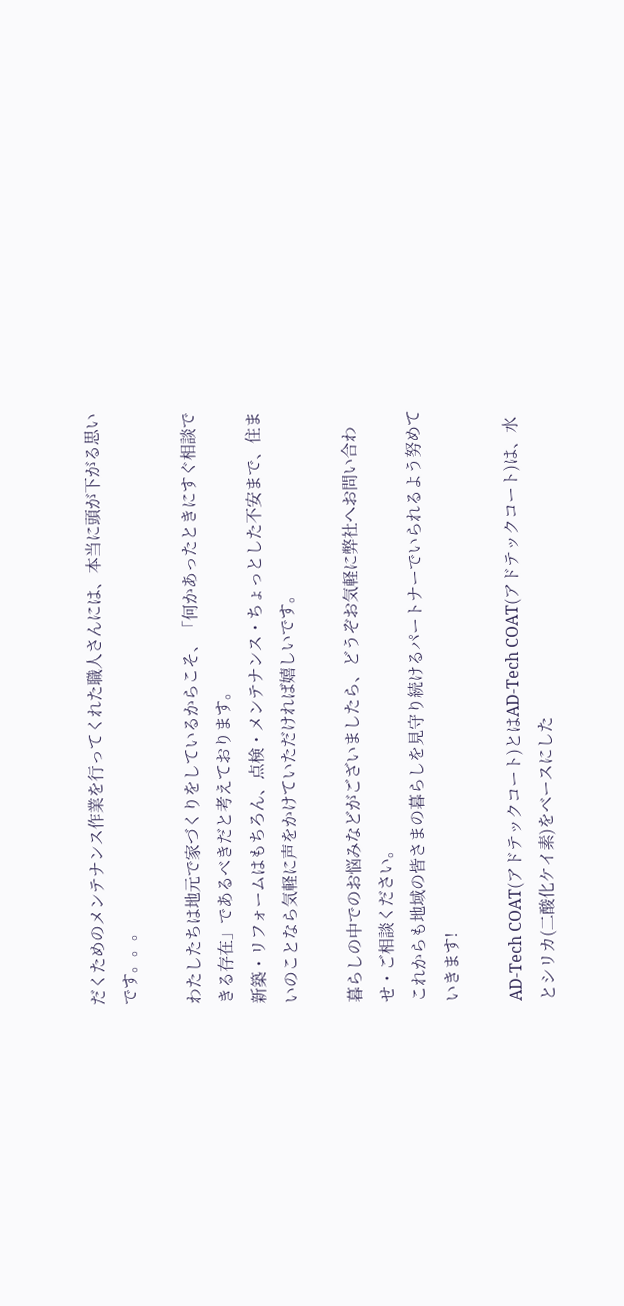だくためのメンテナンス作業を行ってくれた職人さんには、本当に頭が下がる思いです。。。

わたしたちは地元で家づくりをしているからこそ、「何かあったときにすぐ相談できる存在」であるべきだと考えております。
新築・リフォームはもちろん、点検・メンテナンス・ちょっとした不安まで、住まいのことなら気軽に声をかけていただければ嬉しいです。

暮らしの中でのお悩みなどがございましたら、どうぞお気軽に弊社へお問い合わせ・ご相談ください。
これからも地域の皆さまの暮らしを見守り続けるパートナーでいられるよう努めていきます!

AD-Tech COAT(アドテックコート)とはAD-Tech COAT(アドテックコート)は、水とシリカ(二酸化ケイ素)をベースにした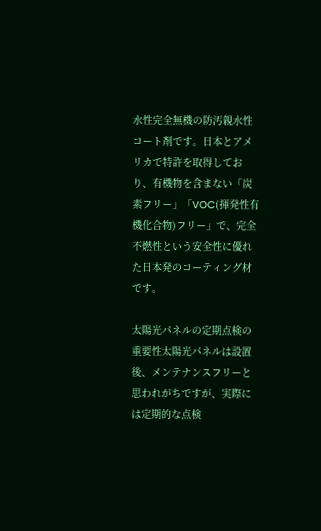水性完全無機の防汚親水性コート剤です。日本とアメリカで特許を取得しており、有機物を含まない「炭素フリー」「VOC(揮発性有機化合物)フリー」で、完全不燃性という安全性に優れた日本発のコーティング材です。

太陽光パネルの定期点検の重要性太陽光パネルは設置後、メンテナンスフリーと思われがちですが、実際には定期的な点検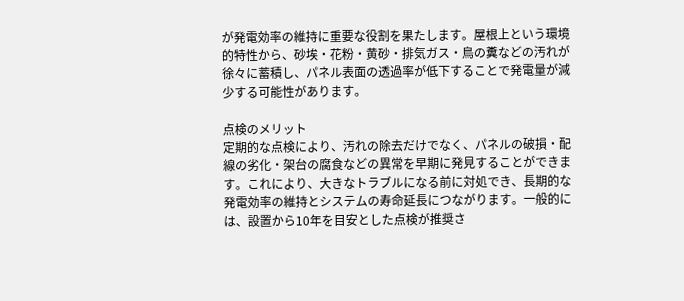が発電効率の維持に重要な役割を果たします。屋根上という環境的特性から、砂埃・花粉・黄砂・排気ガス・鳥の糞などの汚れが徐々に蓄積し、パネル表面の透過率が低下することで発電量が減少する可能性があります。

点検のメリット
定期的な点検により、汚れの除去だけでなく、パネルの破損・配線の劣化・架台の腐食などの異常を早期に発見することができます。これにより、大きなトラブルになる前に対処でき、長期的な発電効率の維持とシステムの寿命延長につながります。一般的には、設置から10年を目安とした点検が推奨さ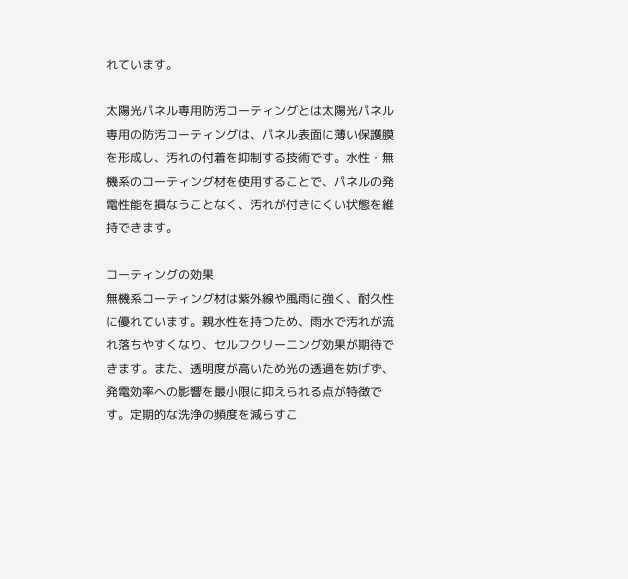れています。

太陽光パネル専用防汚コーティングとは太陽光パネル専用の防汚コーティングは、パネル表面に薄い保護膜を形成し、汚れの付着を抑制する技術です。水性・無機系のコーティング材を使用することで、パネルの発電性能を損なうことなく、汚れが付きにくい状態を維持できます。

コーティングの効果
無機系コーティング材は紫外線や風雨に強く、耐久性に優れています。親水性を持つため、雨水で汚れが流れ落ちやすくなり、セルフクリーニング効果が期待できます。また、透明度が高いため光の透過を妨げず、発電効率への影響を最小限に抑えられる点が特徴です。定期的な洗浄の頻度を減らすこ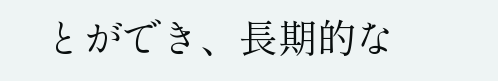とができ、長期的な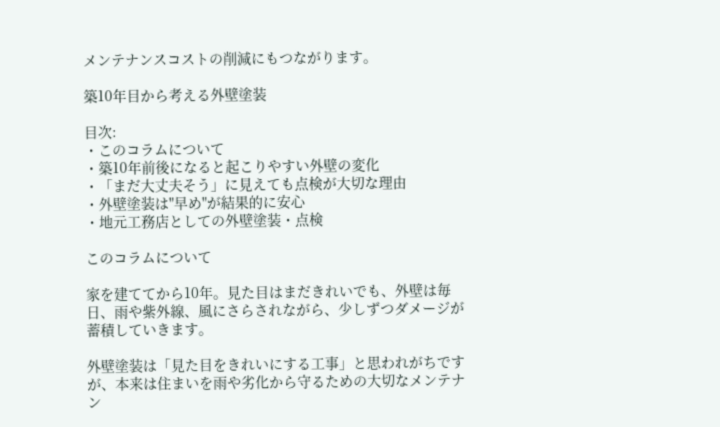メンテナンスコストの削減にもつながります。

築10年目から考える外壁塗装

目次:
・このコラムについて
・築10年前後になると起こりやすい外壁の変化
・「まだ大丈夫そう」に見えても点検が大切な理由
・外壁塗装は"早め"が結果的に安心
・地元工務店としての外壁塗装・点検

このコラムについて

家を建ててから10年。見た目はまだきれいでも、外壁は毎日、雨や紫外線、風にさらされながら、少しずつダメージが蓄積していきます。

外壁塗装は「見た目をきれいにする工事」と思われがちですが、本来は住まいを雨や劣化から守るための大切なメンテナン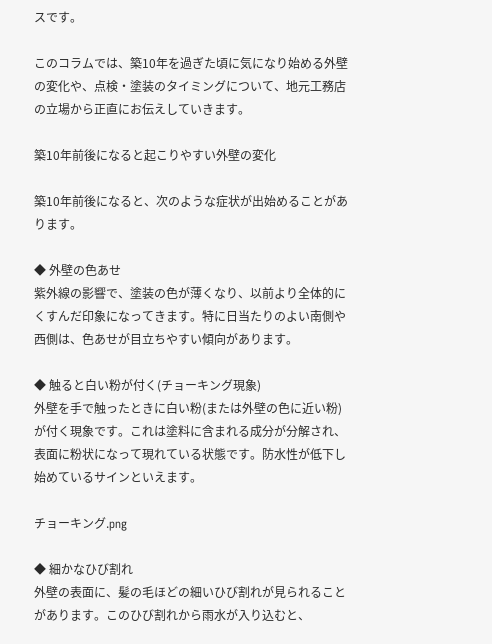スです。

このコラムでは、築10年を過ぎた頃に気になり始める外壁の変化や、点検・塗装のタイミングについて、地元工務店の立場から正直にお伝えしていきます。

築10年前後になると起こりやすい外壁の変化

築10年前後になると、次のような症状が出始めることがあります。

◆ 外壁の色あせ
紫外線の影響で、塗装の色が薄くなり、以前より全体的にくすんだ印象になってきます。特に日当たりのよい南側や西側は、色あせが目立ちやすい傾向があります。

◆ 触ると白い粉が付く(チョーキング現象)
外壁を手で触ったときに白い粉(または外壁の色に近い粉)が付く現象です。これは塗料に含まれる成分が分解され、表面に粉状になって現れている状態です。防水性が低下し始めているサインといえます。

チョーキング.png

◆ 細かなひび割れ
外壁の表面に、髪の毛ほどの細いひび割れが見られることがあります。このひび割れから雨水が入り込むと、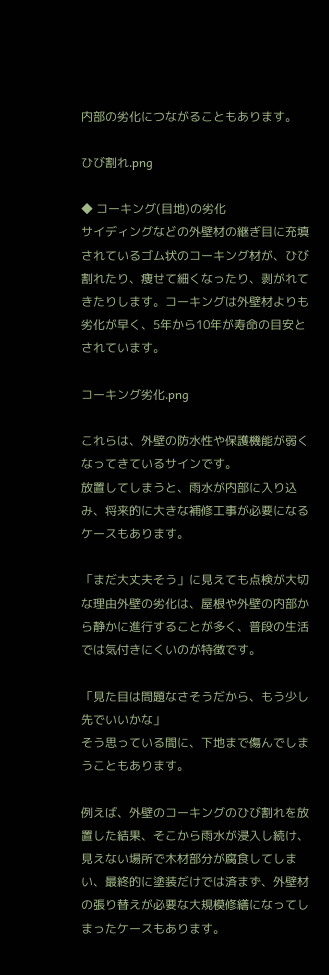内部の劣化につながることもあります。

ひび割れ.png

◆ コーキング(目地)の劣化
サイディングなどの外壁材の継ぎ目に充填されているゴム状のコーキング材が、ひび割れたり、痩せて細くなったり、剥がれてきたりします。コーキングは外壁材よりも劣化が早く、5年から10年が寿命の目安とされています。

コーキング劣化.png

これらは、外壁の防水性や保護機能が弱くなってきているサインです。
放置してしまうと、雨水が内部に入り込み、将来的に大きな補修工事が必要になるケースもあります。

「まだ大丈夫そう」に見えても点検が大切な理由外壁の劣化は、屋根や外壁の内部から静かに進行することが多く、普段の生活では気付きにくいのが特徴です。

「見た目は問題なさそうだから、もう少し先でいいかな」
そう思っている間に、下地まで傷んでしまうこともあります。

例えば、外壁のコーキングのひび割れを放置した結果、そこから雨水が浸入し続け、見えない場所で木材部分が腐食してしまい、最終的に塗装だけでは済まず、外壁材の張り替えが必要な大規模修繕になってしまったケースもあります。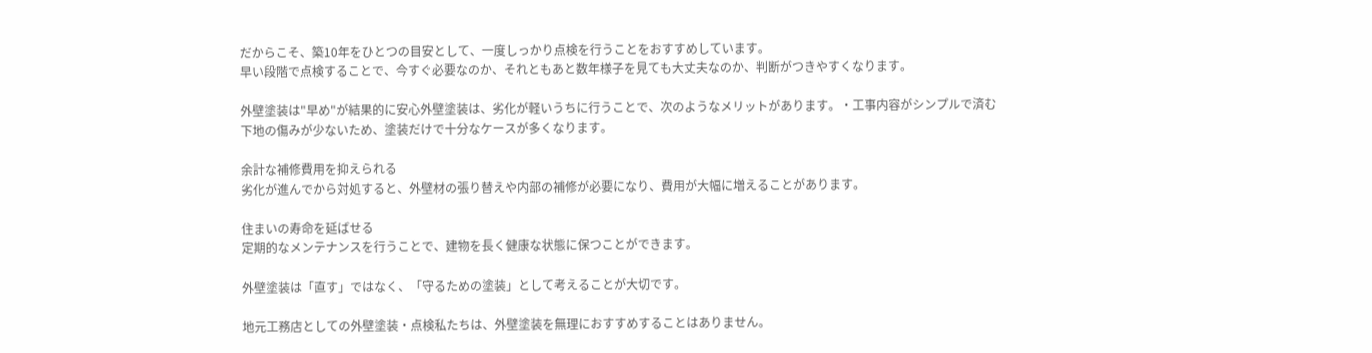だからこそ、築10年をひとつの目安として、一度しっかり点検を行うことをおすすめしています。
早い段階で点検することで、今すぐ必要なのか、それともあと数年様子を見ても大丈夫なのか、判断がつきやすくなります。

外壁塗装は"早め"が結果的に安心外壁塗装は、劣化が軽いうちに行うことで、次のようなメリットがあります。・工事内容がシンプルで済む
下地の傷みが少ないため、塗装だけで十分なケースが多くなります。

余計な補修費用を抑えられる
劣化が進んでから対処すると、外壁材の張り替えや内部の補修が必要になり、費用が大幅に増えることがあります。

住まいの寿命を延ばせる
定期的なメンテナンスを行うことで、建物を長く健康な状態に保つことができます。

外壁塗装は「直す」ではなく、「守るための塗装」として考えることが大切です。

地元工務店としての外壁塗装・点検私たちは、外壁塗装を無理におすすめすることはありません。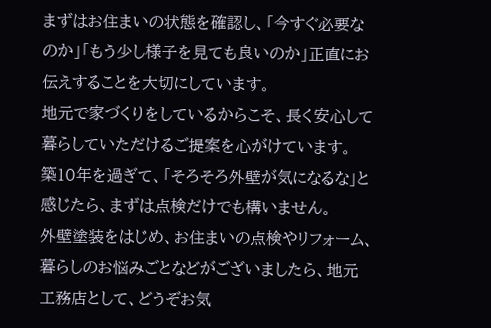まずはお住まいの状態を確認し、「今すぐ必要なのか」「もう少し様子を見ても良いのか」正直にお伝えすることを大切にしています。
地元で家づくりをしているからこそ、長く安心して暮らしていただけるご提案を心がけています。
築10年を過ぎて、「そろそろ外壁が気になるな」と感じたら、まずは点検だけでも構いません。
外壁塗装をはじめ、お住まいの点検やリフォーム、暮らしのお悩みごとなどがございましたら、地元工務店として、どうぞお気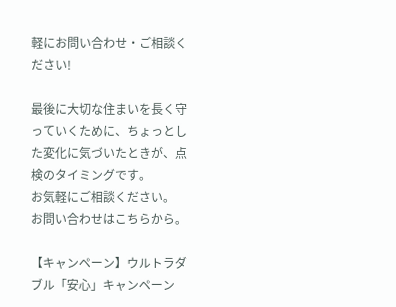軽にお問い合わせ・ご相談ください!

最後に大切な住まいを長く守っていくために、ちょっとした変化に気づいたときが、点検のタイミングです。
お気軽にご相談ください。
お問い合わせはこちらから。

【キャンペーン】ウルトラダブル「安心」キャンペーン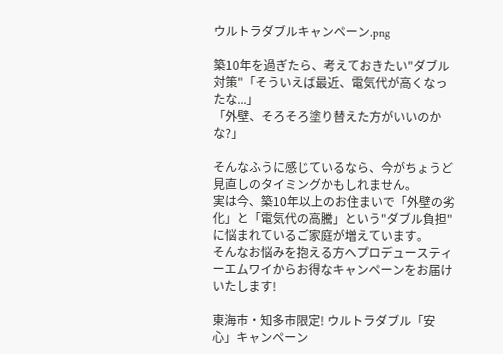ウルトラダブルキャンペーン.png

築10年を過ぎたら、考えておきたい"ダブル対策"「そういえば最近、電気代が高くなったな...」
「外壁、そろそろ塗り替えた方がいいのかな?」

そんなふうに感じているなら、今がちょうど見直しのタイミングかもしれません。
実は今、築10年以上のお住まいで「外壁の劣化」と「電気代の高騰」という"ダブル負担"に悩まれているご家庭が増えています。
そんなお悩みを抱える方へプロデュースティーエムワイからお得なキャンペーンをお届けいたします!

東海市・知多市限定! ウルトラダブル「安心」キャンペーン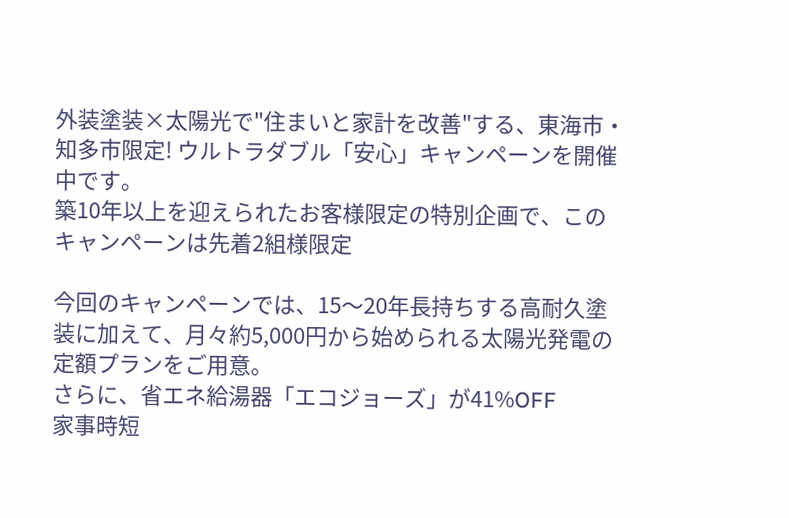外装塗装×太陽光で"住まいと家計を改善"する、東海市・知多市限定! ウルトラダブル「安心」キャンペーンを開催中です。
築10年以上を迎えられたお客様限定の特別企画で、このキャンペーンは先着2組様限定

今回のキャンペーンでは、15〜20年長持ちする高耐久塗装に加えて、月々約5,000円から始められる太陽光発電の定額プランをご用意。
さらに、省エネ給湯器「エコジョーズ」が41%OFF
家事時短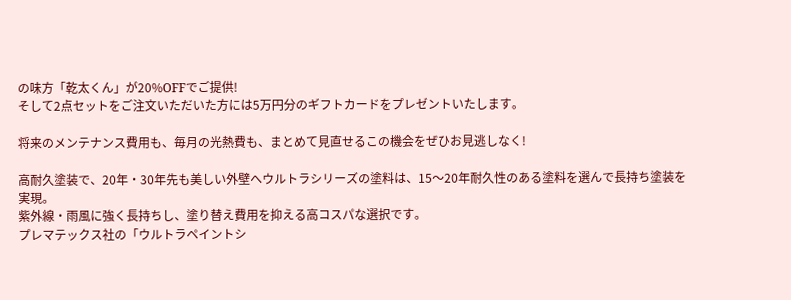の味方「乾太くん」が20%OFFでご提供!
そして2点セットをご注文いただいた方には5万円分のギフトカードをプレゼントいたします。

将来のメンテナンス費用も、毎月の光熱費も、まとめて見直せるこの機会をぜひお見逃しなく!

高耐久塗装で、20年・30年先も美しい外壁へウルトラシリーズの塗料は、15〜20年耐久性のある塗料を選んで長持ち塗装を実現。
紫外線・雨風に強く長持ちし、塗り替え費用を抑える高コスパな選択です。
プレマテックス社の「ウルトラペイントシ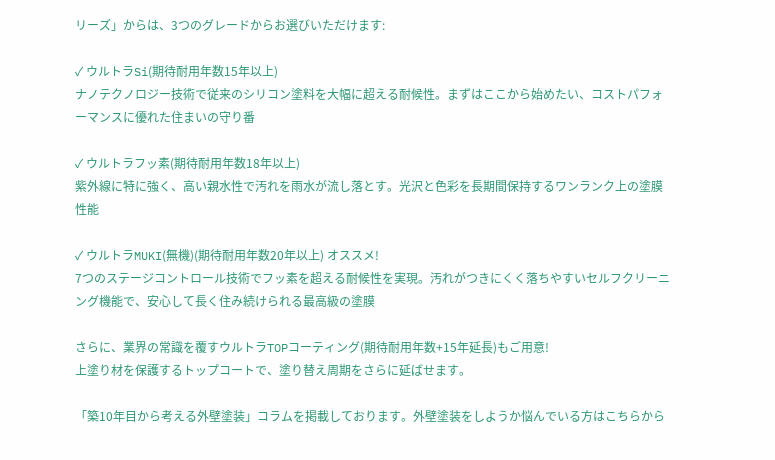リーズ」からは、3つのグレードからお選びいただけます:

✓ ウルトラSi(期待耐用年数15年以上)
ナノテクノロジー技術で従来のシリコン塗料を大幅に超える耐候性。まずはここから始めたい、コストパフォーマンスに優れた住まいの守り番

✓ ウルトラフッ素(期待耐用年数18年以上)
紫外線に特に強く、高い親水性で汚れを雨水が流し落とす。光沢と色彩を長期間保持するワンランク上の塗膜性能

✓ ウルトラMUKI(無機)(期待耐用年数20年以上) オススメ!
7つのステージコントロール技術でフッ素を超える耐候性を実現。汚れがつきにくく落ちやすいセルフクリーニング機能で、安心して長く住み続けられる最高級の塗膜

さらに、業界の常識を覆すウルトラTOPコーティング(期待耐用年数+15年延長)もご用意!
上塗り材を保護するトップコートで、塗り替え周期をさらに延ばせます。

「築10年目から考える外壁塗装」コラムを掲載しております。外壁塗装をしようか悩んでいる方はこちらから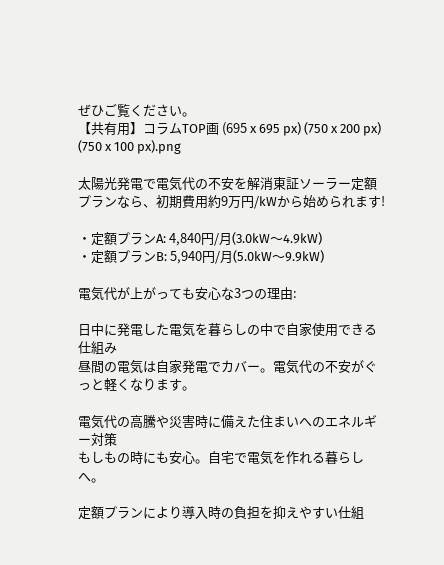ぜひご覧ください。
【共有用】コラムTOP画 (695 x 695 px) (750 x 200 px) (750 x 100 px).png

太陽光発電で電気代の不安を解消東証ソーラー定額プランなら、初期費用約9万円/kWから始められます!

・定額プランA: 4,840円/月(3.0kW〜4.9kW)
・定額プランB: 5,940円/月(5.0kW〜9.9kW)

電気代が上がっても安心な3つの理由:

日中に発電した電気を暮らしの中で自家使用できる仕組み
昼間の電気は自家発電でカバー。電気代の不安がぐっと軽くなります。

電気代の高騰や災害時に備えた住まいへのエネルギー対策
もしもの時にも安心。自宅で電気を作れる暮らしへ。

定額プランにより導入時の負担を抑えやすい仕組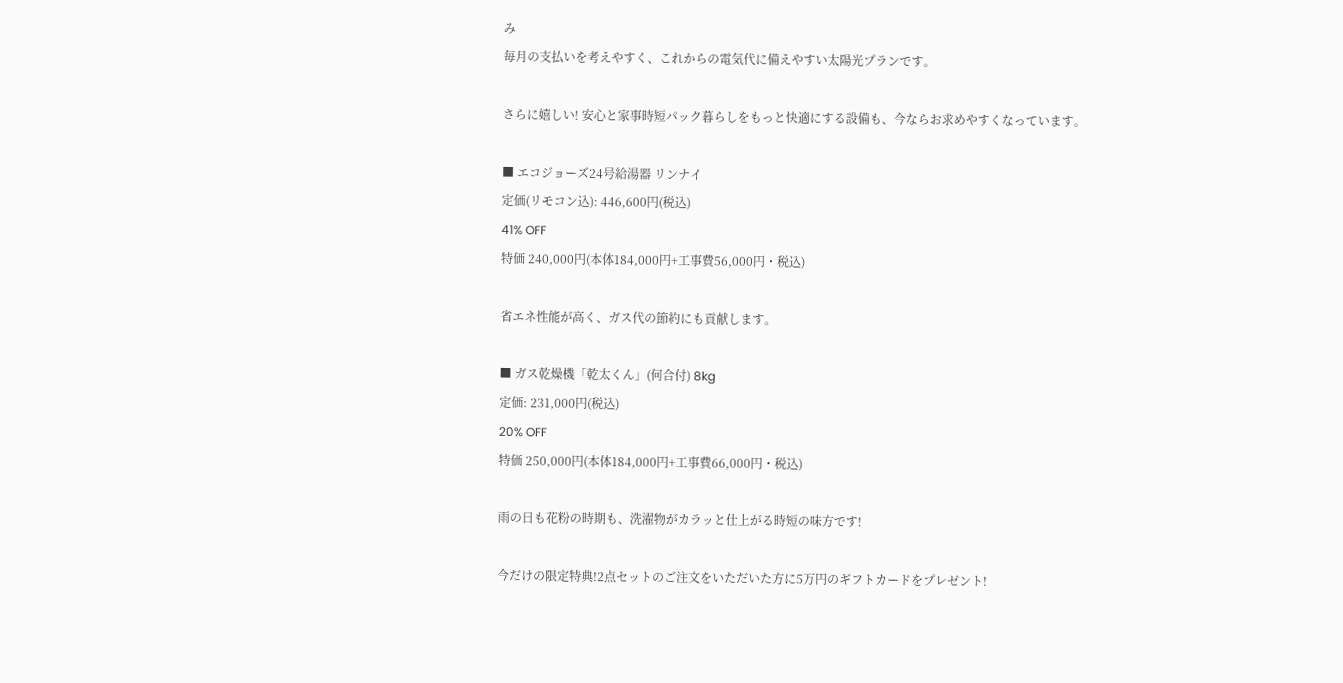み
毎月の支払いを考えやすく、これからの電気代に備えやすい太陽光プランです。

さらに嬉しい! 安心と家事時短パック暮らしをもっと快適にする設備も、今ならお求めやすくなっています。

■ エコジョーズ24号給湯器 リンナイ
定価(リモコン込): 446,600円(税込)
41% OFF
特価 240,000円(本体184,000円+工事費56,000円・税込)

省エネ性能が高く、ガス代の節約にも貢献します。

■ ガス乾燥機「乾太くん」(何合付) 8kg
定価: 231,000円(税込)
20% OFF
特価 250,000円(本体184,000円+工事費66,000円・税込)

雨の日も花粉の時期も、洗濯物がカラッと仕上がる時短の味方です!

今だけの限定特典!2点セットのご注文をいただいた方に5万円のギフトカードをプレゼント!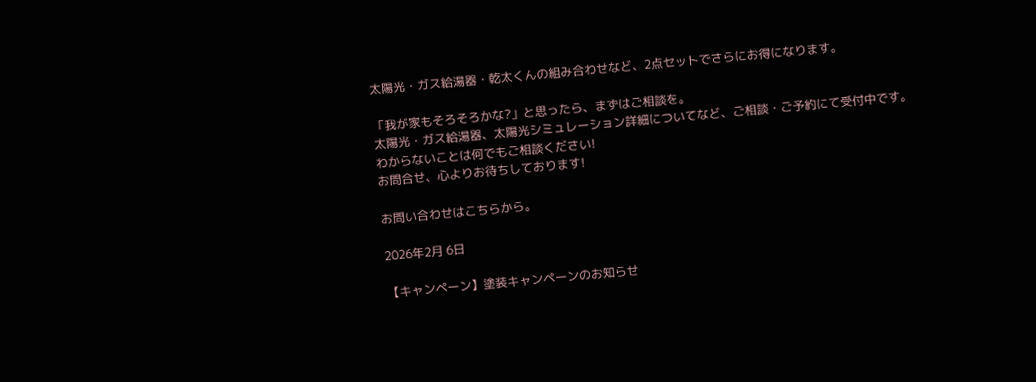太陽光・ガス給湯器・乾太くんの組み合わせなど、2点セットでさらにお得になります。

「我が家もそろそろかな?」と思ったら、まずはご相談を。
太陽光・ガス給湯器、太陽光シミュレーション詳細についてなど、ご相談・ご予約にて受付中です。
わからないことは何でもご相談ください!
お問合せ、心よりお待ちしております!

お問い合わせはこちらから。

2026年2月 6日

【キャンペーン】塗装キャンペーンのお知らせ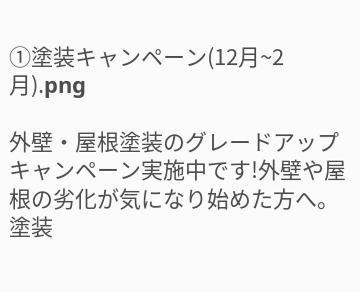①塗装キャンペーン(12月~2月).png

外壁・屋根塗装のグレードアップキャンペーン実施中です!外壁や屋根の劣化が気になり始めた方へ。
塗装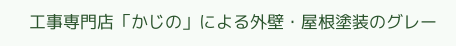工事専門店「かじの」による外壁・屋根塗装のグレー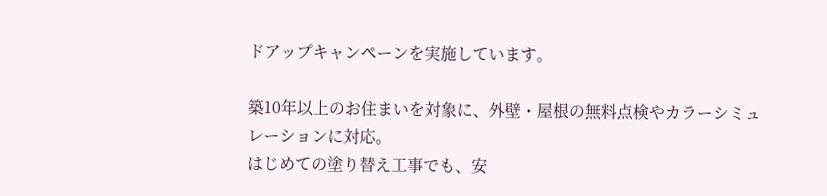ドアップキャンペーンを実施しています。

築10年以上のお住まいを対象に、外壁・屋根の無料点検やカラーシミュレーションに対応。
はじめての塗り替え工事でも、安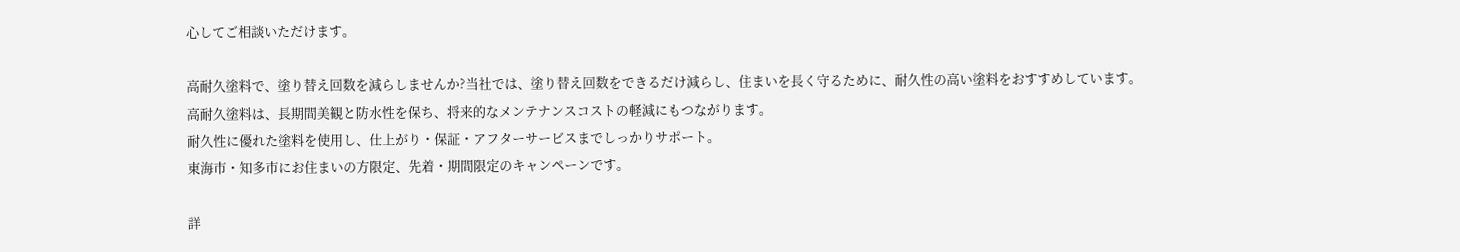心してご相談いただけます。

高耐久塗料で、塗り替え回数を減らしませんか?当社では、塗り替え回数をできるだけ減らし、住まいを長く守るために、耐久性の高い塗料をおすすめしています。
高耐久塗料は、長期間美観と防水性を保ち、将来的なメンテナンスコストの軽減にもつながります。
耐久性に優れた塗料を使用し、仕上がり・保証・アフターサービスまでしっかりサポート。
東海市・知多市にお住まいの方限定、先着・期間限定のキャンペーンです。

詳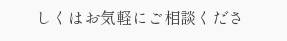しくはお気軽にご相談くださ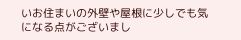いお住まいの外壁や屋根に少しでも気になる点がございまし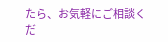たら、お気軽にご相談くだ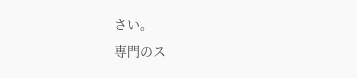さい。
専門のス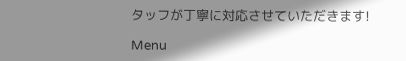タッフが丁寧に対応させていただきます!

Menu